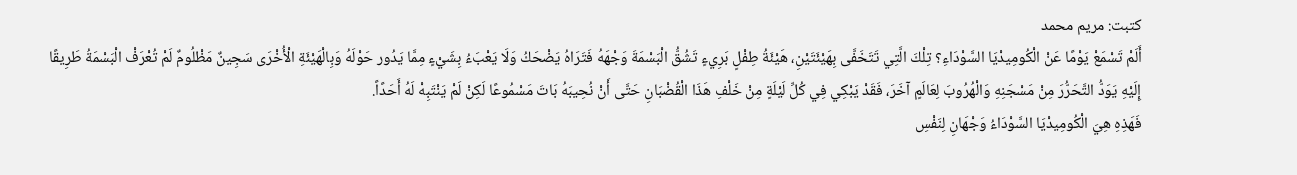كتبت: مريم محمد
أَلَمْ تَسْمَعْ يَوْمًا عَنْ الْكُومِيدْيَا السَّوْدَاءِ؟ تِلْكَ الَّتِي تَتَخَفَّى بِهَيْئَتَيْنِ، هَيْئَةُ طِفْلٍ بَرِيءٍ تَشُقُّ الْبَسْمَةَ وَجْهَهُ فَتَرَاهُ يَضْحَكُ وَلَا يَعْبَءُ بِشَيْءٍ مِمَّا يَدُور حَوْلَهُ وَبِالْهَيْئَةِ الْأُخْرَى سَجِينٌ مَظْلُومٌ لَمْ تُعْرَفْ الْبَسْمَةُ طَرِيقًا إِلَيْهِ يَوَدُّ التَّحَرُّرَ مِنْ مَسْجَنِهِ وَالْهُرُوبَ لِعَالَمٍ آخَرَ، فَقَدْ يَبْكِي فِي كُلِّ لَيْلَةٍ مِنْ خَلْفِ هَذَا الْقُضْبَانِ حَتَّى أَنْ نُحِيبَهُ بَاتَ مَسْمُوعًا لَكِنْ لَمْ يَنْتَبِهْ لَهُ أَحَدًاً.
فَهَذِهِ هِيَ الْكُومِيدْيَا السَّوْدَاءُ وَجْهَانِ لِنَفْسِ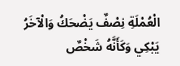الْعُمْلَةِ نِصْفٌ يَضْحَكُ وَالْآخَرُ يَبْكِي وَكَأَنَّهُ شَخْصٌ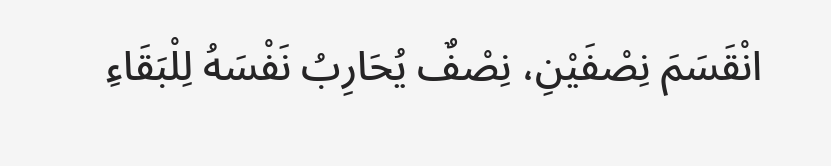انْقَسَمَ نِصْفَيْنِ، نِصْفٌ يُحَارِبُ نَفْسَهُ لِلْبَقَاءِ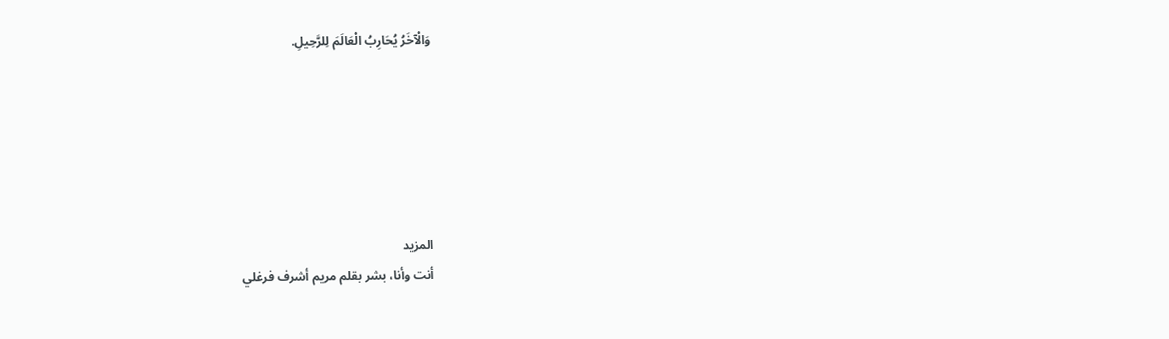وَالْآخَرُ يُحَارِبُ الْعَالَمَ لِلرَّحِيلِ.






المزيد
أنت وأنا، بشر بقلم مريم أشرف فرغلي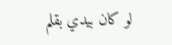لو كان بيدي بقلم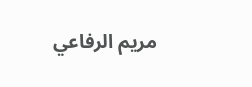مريم الرفاعي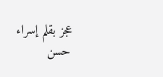عجز بقلم إسراء حسن